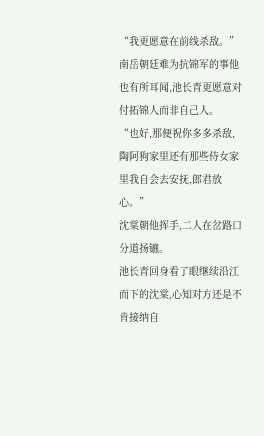“我更愿意在前线杀敌。”
南岳朝廷难为抗锦军的事他也有所耳闻,池长青更愿意对付拓锦人而非自己人。
“也好,那便祝你多多杀敌,陶阿狗家里还有那些侍女家里我自会去安抚,郎君放心。”
沈棠朝他挥手,二人在岔路口分道扬镳。
池长青回身看了眼继续沿江而下的沈棠,心知对方还是不肯接纳自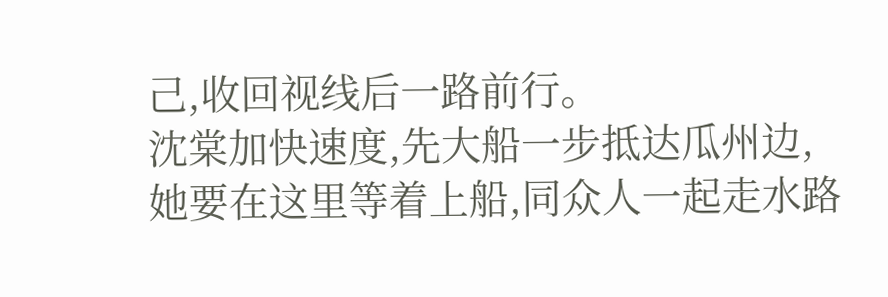己,收回视线后一路前行。
沈棠加快速度,先大船一步抵达瓜州边,她要在这里等着上船,同众人一起走水路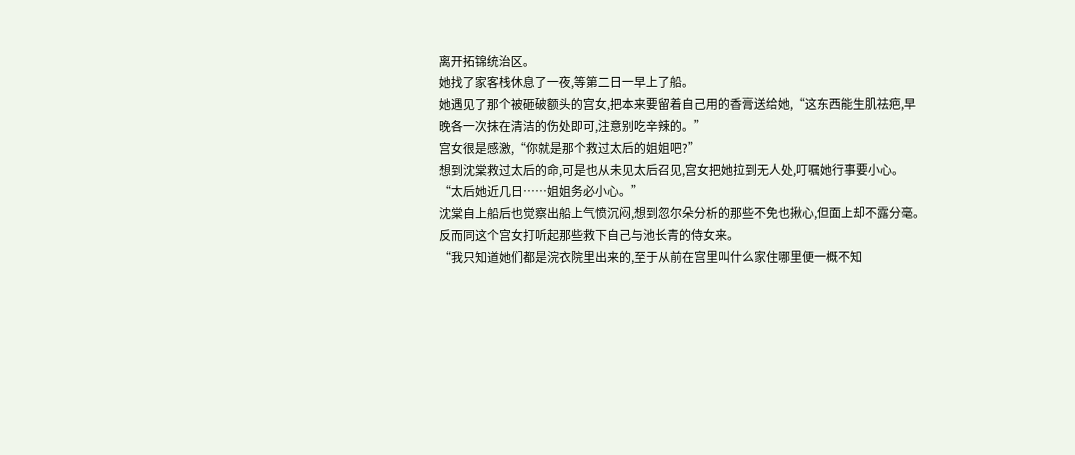离开拓锦统治区。
她找了家客栈休息了一夜,等第二日一早上了船。
她遇见了那个被砸破额头的宫女,把本来要留着自己用的香膏送给她,“这东西能生肌祛疤,早晚各一次抹在清洁的伤处即可,注意别吃辛辣的。”
宫女很是感激,“你就是那个救过太后的姐姐吧?”
想到沈棠救过太后的命,可是也从未见太后召见,宫女把她拉到无人处,叮嘱她行事要小心。
“太后她近几日……姐姐务必小心。”
沈棠自上船后也觉察出船上气愤沉闷,想到忽尔朵分析的那些不免也揪心,但面上却不露分毫。反而同这个宫女打听起那些救下自己与池长青的侍女来。
“我只知道她们都是浣衣院里出来的,至于从前在宫里叫什么家住哪里便一概不知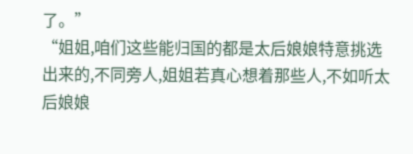了。”
“姐姐,咱们这些能归国的都是太后娘娘特意挑选出来的,不同旁人,姐姐若真心想着那些人,不如听太后娘娘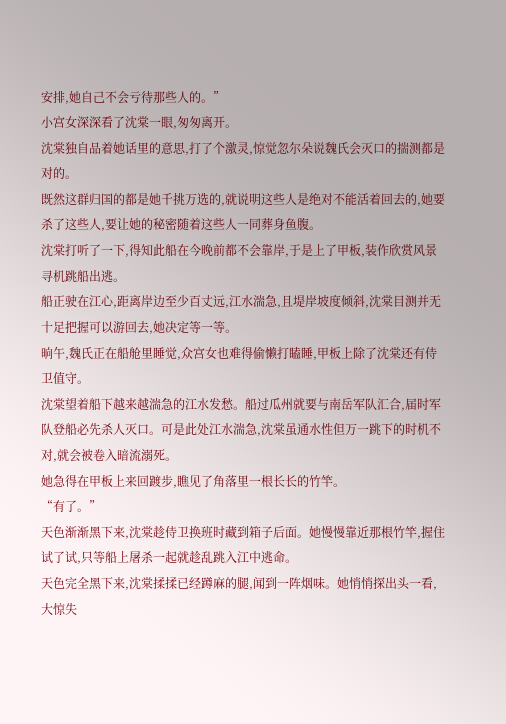安排,她自己不会亏待那些人的。”
小宫女深深看了沈棠一眼,匆匆离开。
沈棠独自品着她话里的意思,打了个激灵,惊觉忽尔朵说魏氏会灭口的揣测都是对的。
既然这群归国的都是她千挑万选的,就说明这些人是绝对不能活着回去的,她要杀了这些人,要让她的秘密随着这些人一同葬身鱼腹。
沈棠打听了一下,得知此船在今晚前都不会靠岸,于是上了甲板,装作欣赏风景寻机跳船出逃。
船正驶在江心,距离岸边至少百丈远,江水湍急,且堤岸坡度倾斜,沈棠目测并无十足把握可以游回去,她决定等一等。
晌午,魏氏正在船舱里睡觉,众宫女也难得偷懒打瞌睡,甲板上除了沈棠还有侍卫值守。
沈棠望着船下越来越湍急的江水发愁。船过瓜州就要与南岳军队汇合,届时军队登船必先杀人灭口。可是此处江水湍急,沈棠虽通水性但万一跳下的时机不对,就会被卷入暗流溺死。
她急得在甲板上来回踱步,瞧见了角落里一根长长的竹竿。
“有了。”
天色渐渐黑下来,沈棠趁侍卫换班时藏到箱子后面。她慢慢靠近那根竹竿,握住试了试,只等船上屠杀一起就趁乱跳入江中逃命。
天色完全黑下来,沈棠揉揉已经蹲麻的腿,闻到一阵烟味。她悄悄探出头一看,大惊失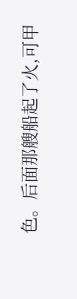色。后面那艘船起了火,可甲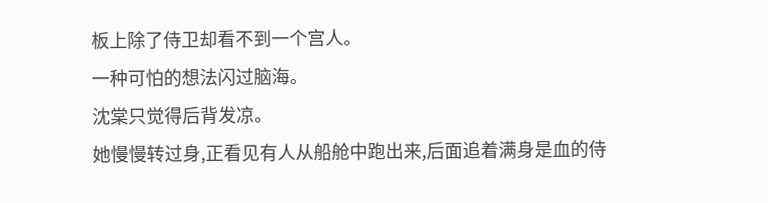板上除了侍卫却看不到一个宫人。
一种可怕的想法闪过脑海。
沈棠只觉得后背发凉。
她慢慢转过身,正看见有人从船舱中跑出来,后面追着满身是血的侍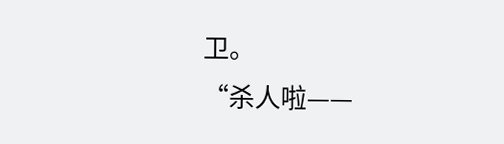卫。
“杀人啦——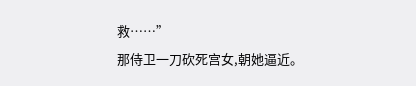救……”
那侍卫一刀砍死宫女,朝她逼近。